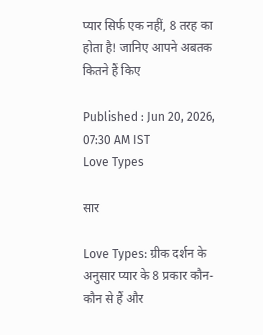प्यार सिर्फ एक नहीं, 8 तरह का होता है! जानिए आपने अबतक कितने हैं किए

Published : Jun 20, 2026, 07:30 AM IST
Love Types

सार

Love Types: ग्रीक दर्शन के अनुसार प्यार के 8 प्रकार कौन-कौन से हैं और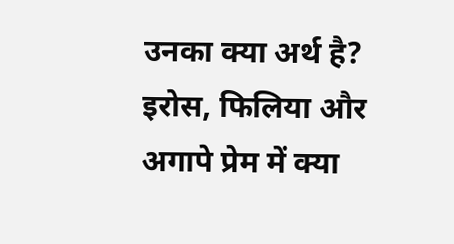उनका क्या अर्थ है? इरोस, फिलिया और अगापे प्रेम में क्या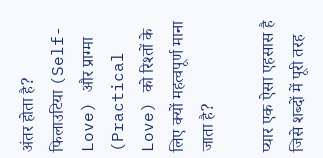अंतर होता है? फिलाउटिया (Self-Love) और प्राग्मा (Practical Love) को रिश्तों के लिए क्यों महत्वपूर्ण माना जाता है?

प्यार एक ऐसा एहसास है जिसे शब्दों में पूरी तरह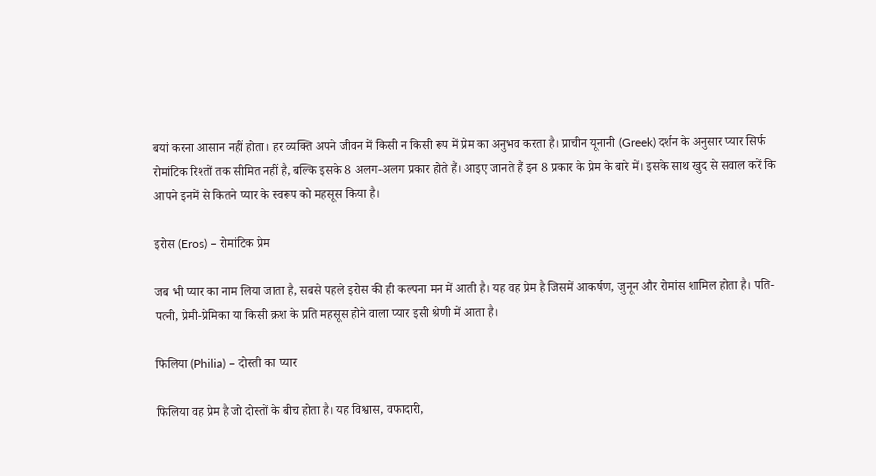बयां करना आसान नहीं होता। हर व्यक्ति अपने जीवन में किसी न किसी रूप में प्रेम का अनुभव करता है। प्राचीन यूनानी (Greek) दर्शन के अनुसार प्यार सिर्फ रोमांटिक रिश्तों तक सीमित नहीं है, बल्कि इसके 8 अलग-अलग प्रकार होते हैं। आइए जानते हैं इन 8 प्रकार के प्रेम के बारे में। इसके साथ खुद से सवाल करें कि आपने इनमें से कितने प्यार के स्वरूप को महसूस किया है।

इरोस (Eros) – रोमांटिक प्रेम

जब भी प्यार का नाम लिया जाता है, सबसे पहले इरोस की ही कल्पना मन में आती है। यह वह प्रेम है जिसमें आकर्षण, जुनून और रोमांस शामिल होता है। पति-पत्नी, प्रेमी-प्रेमिका या किसी क्रश के प्रति महसूस होने वाला प्यार इसी श्रेणी में आता है।

फिलिया (Philia) – दोस्ती का प्यार

फिलिया वह प्रेम है जो दोस्तों के बीच होता है। यह विश्वास, वफादारी,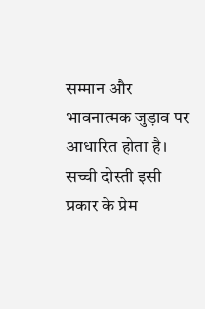सम्मान और भावनात्मक जुड़ाव पर आधारित होता है। सच्ची दोस्ती इसी प्रकार के प्रेम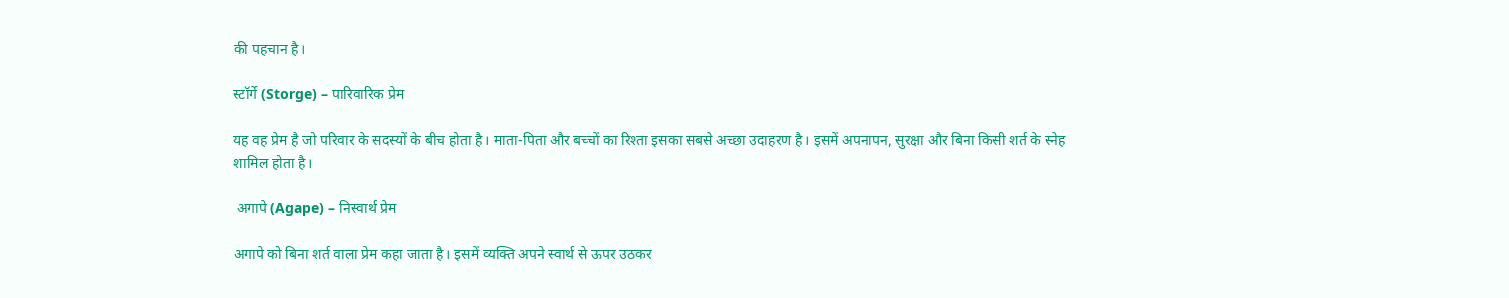की पहचान है।

स्टॉर्गे (Storge) – पारिवारिक प्रेम

यह वह प्रेम है जो परिवार के सदस्यों के बीच होता है। माता-पिता और बच्चों का रिश्ता इसका सबसे अच्छा उदाहरण है। इसमें अपनापन, सुरक्षा और बिना किसी शर्त के स्नेह शामिल होता है।

 अगापे (Agape) – निस्वार्थ प्रेम

अगापे को बिना शर्त वाला प्रेम कहा जाता है। इसमें व्यक्ति अपने स्वार्थ से ऊपर उठकर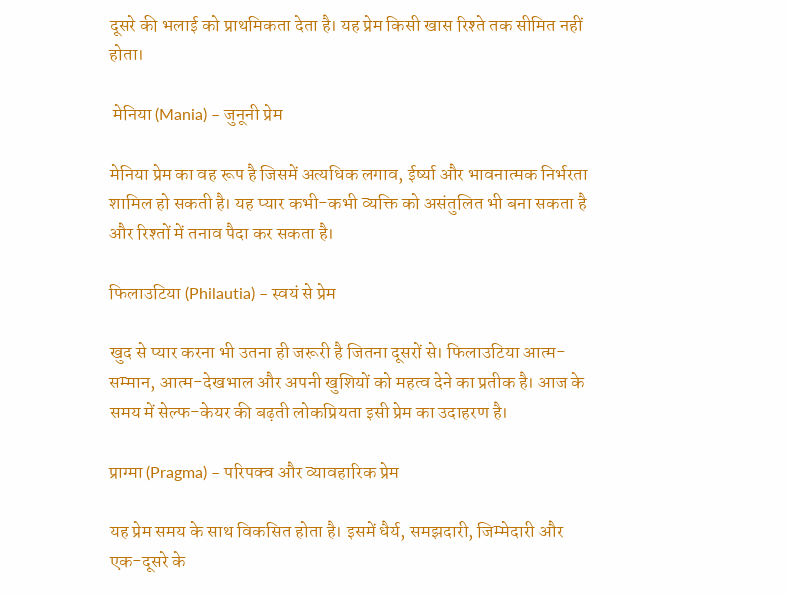दूसरे की भलाई को प्राथमिकता देता है। यह प्रेम किसी खास रिश्ते तक सीमित नहीं होता।

 मेनिया (Mania) – जुनूनी प्रेम

मेनिया प्रेम का वह रूप है जिसमें अत्यधिक लगाव, ईर्ष्या और भावनात्मक निर्भरता शामिल हो सकती है। यह प्यार कभी-कभी व्यक्ति को असंतुलित भी बना सकता है और रिश्तों में तनाव पैदा कर सकता है।

फिलाउटिया (Philautia) – स्वयं से प्रेम

खुद से प्यार करना भी उतना ही जरूरी है जितना दूसरों से। फिलाउटिया आत्म-सम्मान, आत्म-देखभाल और अपनी खुशियों को महत्व देने का प्रतीक है। आज के समय में सेल्फ-केयर की बढ़ती लोकप्रियता इसी प्रेम का उदाहरण है।

प्राग्मा (Pragma) – परिपक्व और व्यावहारिक प्रेम

यह प्रेम समय के साथ विकसित होता है। इसमें धैर्य, समझदारी, जिम्मेदारी और एक-दूसरे के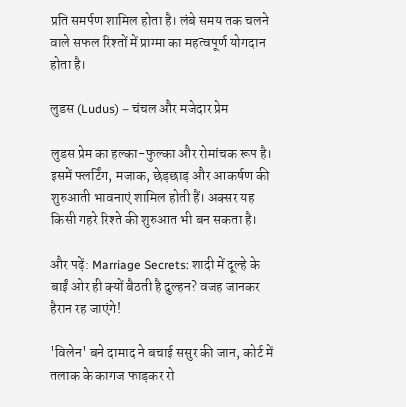प्रति समर्पण शामिल होता है। लंबे समय तक चलने वाले सफल रिश्तों में प्राग्मा का महत्वपूर्ण योगदान होता है।

लुडस (Ludus) – चंचल और मजेदार प्रेम

लुडस प्रेम का हल्का-फुल्का और रोमांचक रूप है। इसमें फ्लर्टिंग, मजाक, छेड़छाड़ और आकर्षण की शुरुआती भावनाएं शामिल होती हैं। अक्सर यह किसी गहरे रिश्ते की शुरुआत भी बन सकता है।

और पढ़ें: Marriage Secrets: शादी में दूल्हे के बाईं ओर ही क्यों बैठती है दुल्हन? वजह जानकर हैरान रह जाएंगे!

'विलेन' बने दामाद ने बचाई ससुर की जान, कोर्ट में तलाक के कागज फाड़कर रो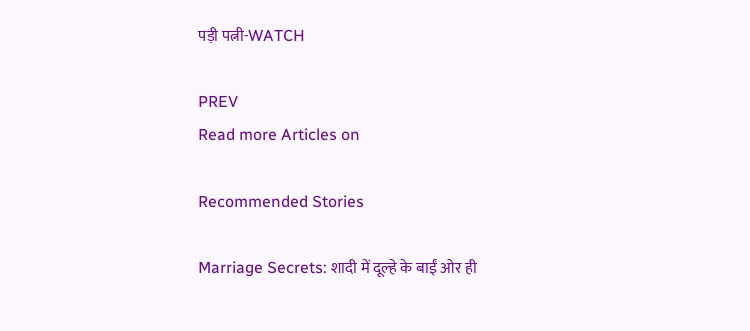पड़ी पत्नी-WATCH

PREV
Read more Articles on

Recommended Stories

Marriage Secrets: शादी में दूल्हे के बाईं ओर ही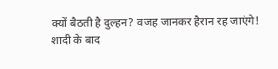क्यों बैठती है दुल्हन? वजह जानकर हैरान रह जाएंगे!
शादी के बाद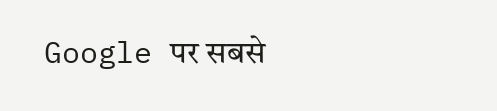Google पर सबसे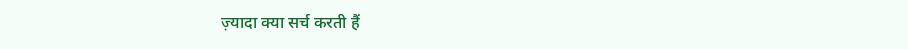ज़्यादा क्या सर्च करती हैं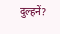दुल्हनें?